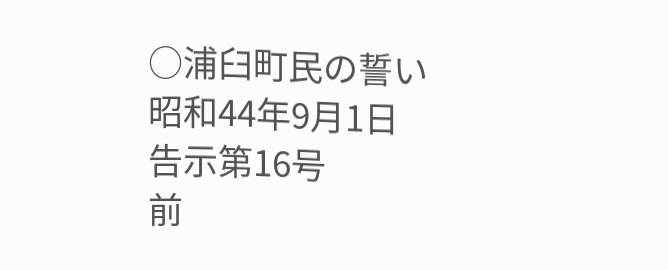○浦臼町民の誓い
昭和44年9月1日
告示第16号
前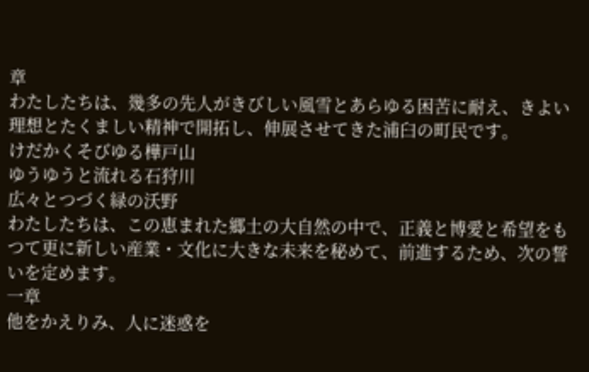章
わたしたちは、幾多の先人がきびしい風雪とあらゆる困苦に耐え、きよい理想とたくましい精神で開拓し、伸展させてきた浦臼の町民です。
けだかくそびゆる樺戸山
ゆうゆうと流れる石狩川
広々とつづく緑の沃野
わたしたちは、この恵まれた郷土の大自然の中で、正義と博愛と希望をもつて更に新しい産業・文化に大きな未来を秘めて、前進するため、次の誓いを定めます。
一章
他をかえりみ、人に迷惑を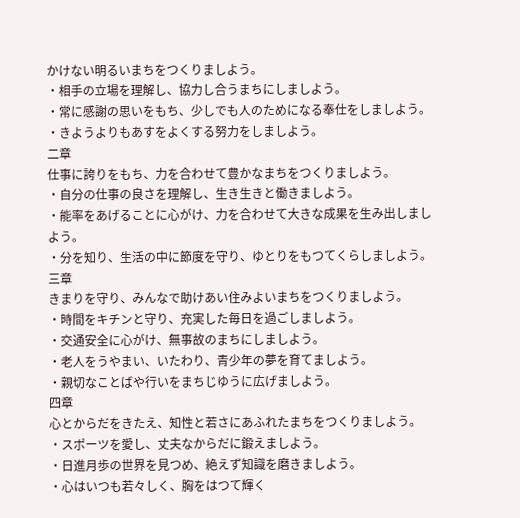かけない明るいまちをつくりましよう。
・相手の立場を理解し、協力し合うまちにしましよう。
・常に感謝の思いをもち、少しでも人のためになる奉仕をしましよう。
・きようよりもあすをよくする努力をしましよう。
二章
仕事に誇りをもち、力を合わせて豊かなまちをつくりましよう。
・自分の仕事の良さを理解し、生き生きと働きましよう。
・能率をあげることに心がけ、力を合わせて大きな成果を生み出しましよう。
・分を知り、生活の中に節度を守り、ゆとりをもつてくらしましよう。
三章
きまりを守り、みんなで助けあい住みよいまちをつくりましよう。
・時間をキチンと守り、充実した毎日を過ごしましよう。
・交通安全に心がけ、無事故のまちにしましよう。
・老人をうやまい、いたわり、青少年の夢を育てましよう。
・親切なことばや行いをまちじゆうに広げましよう。
四章
心とからだをきたえ、知性と若さにあふれたまちをつくりましよう。
・スポーツを愛し、丈夫なからだに鍛えましよう。
・日進月歩の世界を見つめ、絶えず知識を磨きましよう。
・心はいつも若々しく、胸をはつて輝く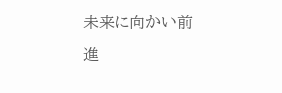未来に向かい前進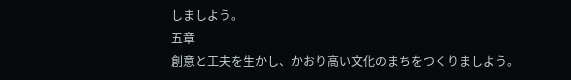しましよう。
五章
創意と工夫を生かし、かおり高い文化のまちをつくりましよう。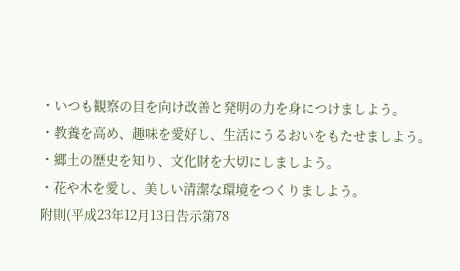・いつも観察の目を向け改善と発明の力を身につけましよう。
・教養を高め、趣味を愛好し、生活にうるおいをもたせましよう。
・郷土の歴史を知り、文化財を大切にしましよう。
・花や木を愛し、美しい清潔な環境をつくりましよう。
附則(平成23年12月13日告示第78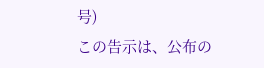号)
この告示は、公布の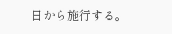日から施行する。